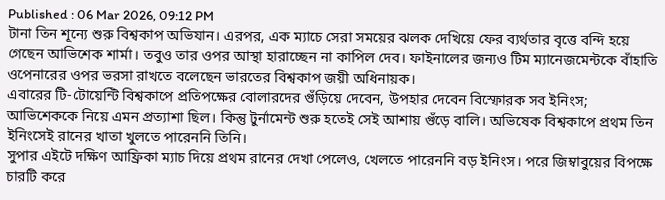Published : 06 Mar 2026, 09:12 PM
টানা তিন শূন্যে শুরু বিশ্বকাপ অভিযান। এরপর, এক ম্যাচে সেরা সময়ের ঝলক দেখিয়ে ফের ব্যর্থতার বৃত্তে বন্দি হয়ে গেছেন আভিশেক শার্মা। তবুও তার ওপর আস্থা হারাচ্ছেন না কাপিল দেব। ফাইনালের জন্যও টিম ম্যানেজমেন্টকে বাঁহাতি ওপেনারের ওপর ভরসা রাখতে বলেছেন ভারতের বিশ্বকাপ জয়ী অধিনায়ক।
এবারের টি-টোয়েন্টি বিশ্বকাপে প্রতিপক্ষের বোলারদের গুঁড়িয়ে দেবেন, উপহার দেবেন বিস্ফোরক সব ইনিংস; আভিশেককে নিয়ে এমন প্রত্যাশা ছিল। কিন্তু টুর্নামেন্ট শুরু হতেই সেই আশায় গুঁড়ে বালি। অভিষেক বিশ্বকাপে প্রথম তিন ইনিংসেই রানের খাতা খুলতে পারেননি তিনি।
সুপার এইটে দক্ষিণ আফ্রিকা ম্যাচ দিয়ে প্রথম রানের দেখা পেলেও, খেলতে পারেননি বড় ইনিংস। পরে জিম্বাবুয়ের বিপক্ষে চারটি করে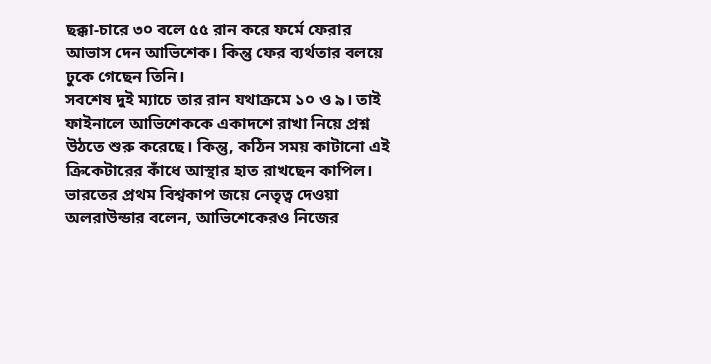ছক্কা-চারে ৩০ বলে ৫৫ রান করে ফর্মে ফেরার আভাস দেন আভিশেক। কিন্তু ফের ব্যর্থতার বলয়ে ঢুকে গেছেন তিনি।
সবশেষ দুই ম্যাচে তার রান যথাক্রমে ১০ ও ৯। তাই ফাইনালে আভিশেককে একাদশে রাখা নিয়ে প্রশ্ন উঠতে শুরু করেছে। কিন্তু, কঠিন সময় কাটানো এই ক্রিকেটারের কাঁধে আস্থার হাত রাখছেন কাপিল। ভারতের প্রথম বিশ্বকাপ জয়ে নেতৃত্ব দেওয়া অলরাউন্ডার বলেন, আভিশেকেরও নিজের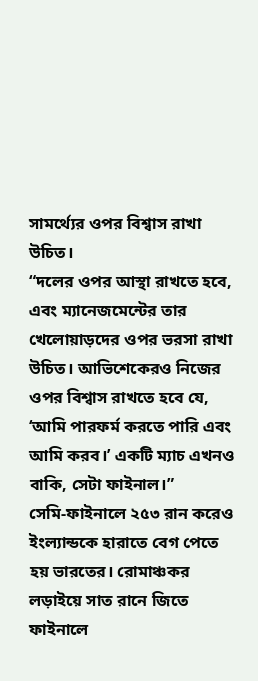সামর্থ্যের ওপর বিশ্বাস রাখা উচিত।
“দলের ওপর আস্থা রাখতে হবে, এবং ম্যানেজমেন্টের তার খেলোয়াড়দের ওপর ভরসা রাখা উচিত। আভিশেকেরও নিজের ওপর বিশ্বাস রাখতে হবে যে, ‘আমি পারফর্ম করতে পারি এবং আমি করব।’ একটি ম্যাচ এখনও বাকি, সেটা ফাইনাল।”
সেমি-ফাইনালে ২৫৩ রান করেও ইংল্যান্ডকে হারাতে বেগ পেতে হয় ভারতের। রোমাঞ্চকর লড়াইয়ে সাত রানে জিতে ফাইনালে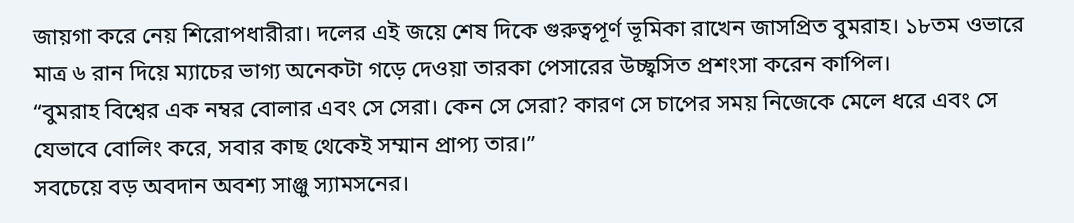জায়গা করে নেয় শিরোপধারীরা। দলের এই জয়ে শেষ দিকে গুরুত্বপূর্ণ ভূমিকা রাখেন জাসপ্রিত বুমরাহ। ১৮তম ওভারে মাত্র ৬ রান দিয়ে ম্যাচের ভাগ্য অনেকটা গড়ে দেওয়া তারকা পেসারের উচ্ছ্বসিত প্রশংসা করেন কাপিল।
“বুমরাহ বিশ্বের এক নম্বর বোলার এবং সে সেরা। কেন সে সেরা? কারণ সে চাপের সময় নিজেকে মেলে ধরে এবং সে যেভাবে বোলিং করে, সবার কাছ থেকেই সম্মান প্রাপ্য তার।”
সবচেয়ে বড় অবদান অবশ্য সাঞ্জু স্যামসনের।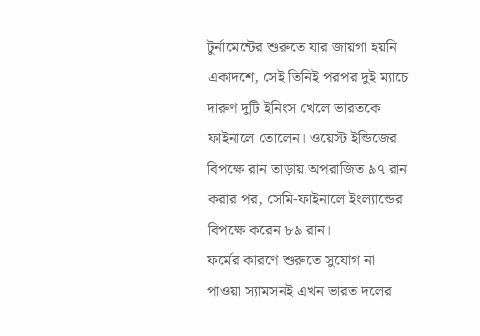টুর্নামেন্টের শুরুতে যার জায়গা হয়নি একাদশে, সেই তিনিই পরপর দুই ম্যাচে দারুণ দুটি ইনিংস খেলে ভারতকে ফাইনালে তোলেন। ওয়েস্ট ইন্ডিজের বিপক্ষে রান তাড়ায় অপরাজিত ৯৭ রান করার পর, সেমি-ফাইনালে ইংল্যান্ডের বিপক্ষে করেন ৮৯ রান।
ফর্মের কারণে শুরুতে সুযোগ না পাওয়া স্যামসনই এখন ভারত দলের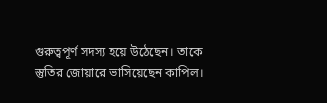গুরুত্বপূর্ণ সদস্য হয়ে উঠেছেন। তাকে স্তুতির জোয়ারে ভাসিয়েছেন কাপিল।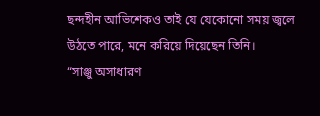ছন্দহীন আভিশেকও তাই যে যেকোনো সময় জ্বলে উঠতে পারে, মনে করিয়ে দিয়েছেন তিনি।
“সাঞ্জু অসাধারণ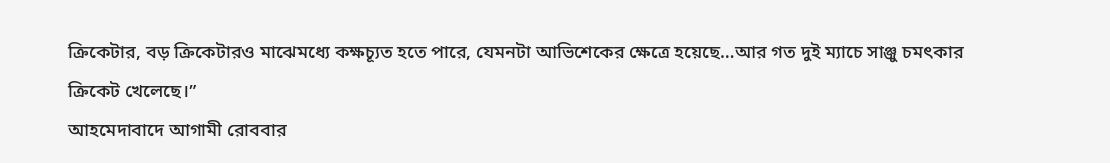ক্রিকেটার, বড় ক্রিকেটারও মাঝেমধ্যে কক্ষচ্যূত হতে পারে, যেমনটা আভিশেকের ক্ষেত্রে হয়েছে…আর গত দুই ম্যাচে সাঞ্জু চমৎকার ক্রিকেট খেলেছে।”
আহমেদাবাদে আগামী রোববার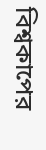বিশ্বকাপের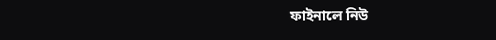ফাইনালে নিউ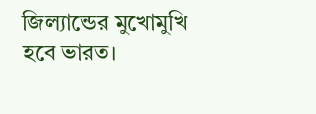জিল্যান্ডের মুখোমুখি হবে ভারত।